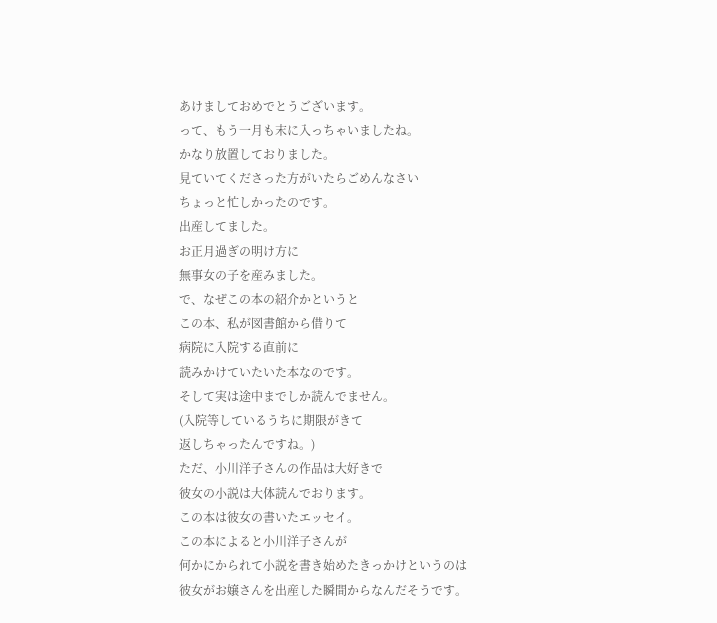あけましておめでとうございます。
って、もう一月も末に入っちゃいましたね。
かなり放置しておりました。
見ていてくださった方がいたらごめんなさい
ちょっと忙しかったのです。
出産してました。
お正月過ぎの明け方に
無事女の子を産みました。
で、なぜこの本の紹介かというと
この本、私が図書館から借りて
病院に入院する直前に
読みかけていたいた本なのです。
そして実は途中までしか読んでません。
(入院等しているうちに期限がきて
返しちゃったんですね。)
ただ、小川洋子さんの作品は大好きで
彼女の小説は大体読んでおります。
この本は彼女の書いたエッセイ。
この本によると小川洋子さんが
何かにかられて小説を書き始めたきっかけというのは
彼女がお嬢さんを出産した瞬間からなんだそうです。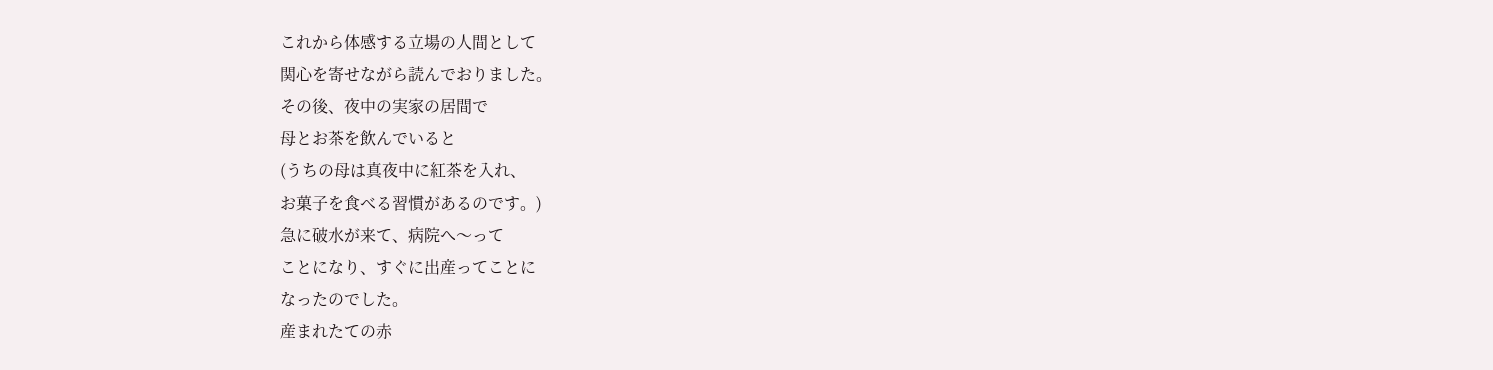これから体感する立場の人間として
関心を寄せながら読んでおりました。
その後、夜中の実家の居間で
母とお茶を飲んでいると
(うちの母は真夜中に紅茶を入れ、
お菓子を食べる習慣があるのです。)
急に破水が来て、病院へ〜って
ことになり、すぐに出産ってことに
なったのでした。
産まれたての赤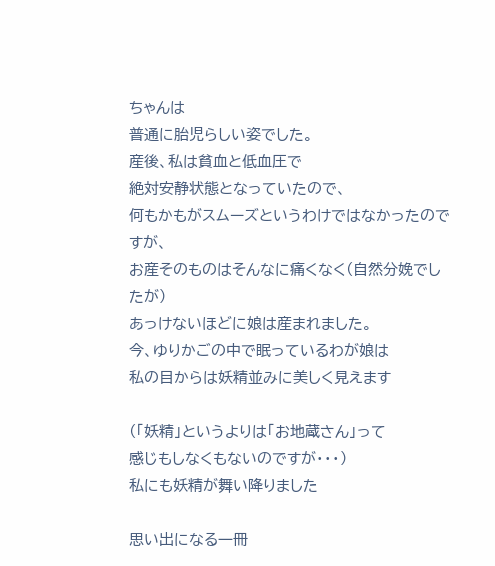ちゃんは
普通に胎児らしい姿でした。
産後、私は貧血と低血圧で
絶対安静状態となっていたので、
何もかもがスムーズというわけではなかったのですが、
お産そのものはそんなに痛くなく(自然分娩でしたが)
あっけないほどに娘は産まれました。
今、ゆりかごの中で眠っているわが娘は
私の目からは妖精並みに美しく見えます

(「妖精」というよりは「お地蔵さん」って
感じもしなくもないのですが・・・)
私にも妖精が舞い降りました

思い出になる一冊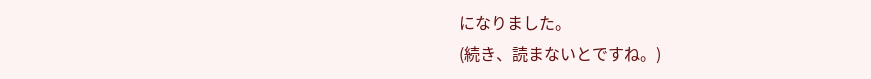になりました。
(続き、読まないとですね。)